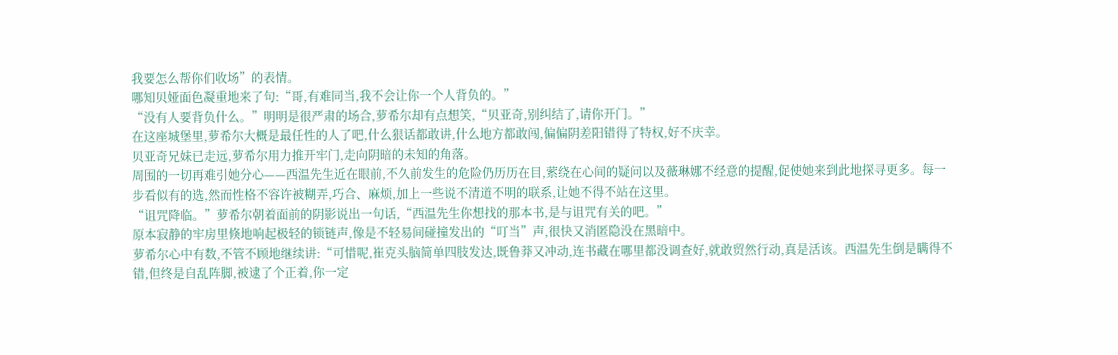我要怎么帮你们收场”的表情。
哪知贝娅面色凝重地来了句:“哥,有难同当,我不会让你一个人背负的。”
“没有人要背负什么。”明明是很严肃的场合,萝希尔却有点想笑,“贝亚奇,别纠结了,请你开门。”
在这座城堡里,萝希尔大概是最任性的人了吧,什么狠话都敢讲,什么地方都敢闯,偏偏阴差阳错得了特权,好不庆幸。
贝亚奇兄妹已走远,萝希尔用力推开牢门,走向阴暗的未知的角落。
周围的一切再难引她分心——西温先生近在眼前,不久前发生的危险仍历历在目,萦绕在心间的疑问以及薇琳娜不经意的提醒,促使她来到此地探寻更多。每一步看似有的选,然而性格不容许被糊弄,巧合、麻烦,加上一些说不清道不明的联系,让她不得不站在这里。
“诅咒降临。”萝希尔朝着面前的阴影说出一句话,“西温先生你想找的那本书,是与诅咒有关的吧。”
原本寂静的牢房里倏地响起极轻的锁链声,像是不轻易间碰撞发出的“叮当”声,很快又消匿隐没在黑暗中。
萝希尔心中有数,不管不顾地继续讲:“可惜呢,崔克头脑简单四肢发达,既鲁莽又冲动,连书藏在哪里都没调查好,就敢贸然行动,真是活该。西温先生倒是瞒得不错,但终是自乱阵脚,被逮了个正着,你一定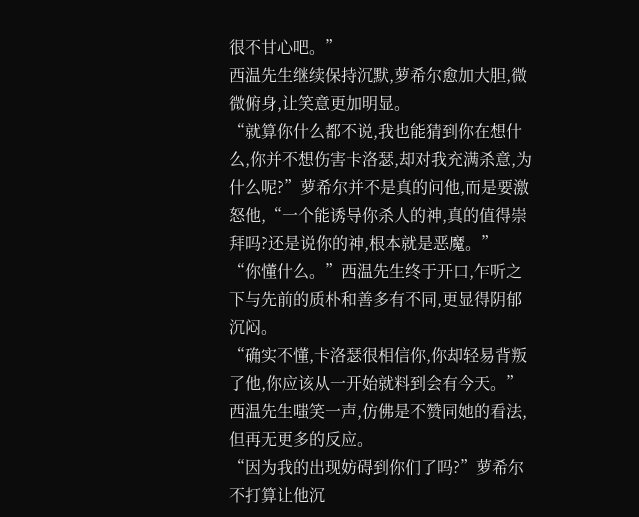很不甘心吧。”
西温先生继续保持沉默,萝希尔愈加大胆,微微俯身,让笑意更加明显。
“就算你什么都不说,我也能猜到你在想什么,你并不想伤害卡洛瑟,却对我充满杀意,为什么呢?”萝希尔并不是真的问他,而是要激怒他,“一个能诱导你杀人的神,真的值得崇拜吗?还是说你的神,根本就是恶魔。”
“你懂什么。”西温先生终于开口,乍听之下与先前的质朴和善多有不同,更显得阴郁沉闷。
“确实不懂,卡洛瑟很相信你,你却轻易背叛了他,你应该从一开始就料到会有今天。”
西温先生嗤笑一声,仿佛是不赞同她的看法,但再无更多的反应。
“因为我的出现妨碍到你们了吗?”萝希尔不打算让他沉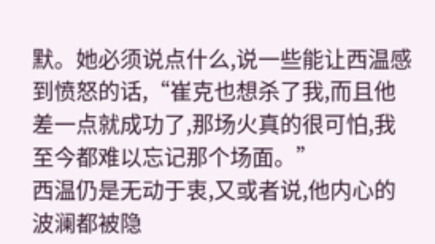默。她必须说点什么,说一些能让西温感到愤怒的话,“崔克也想杀了我,而且他差一点就成功了,那场火真的很可怕,我至今都难以忘记那个场面。”
西温仍是无动于衷,又或者说,他内心的波澜都被隐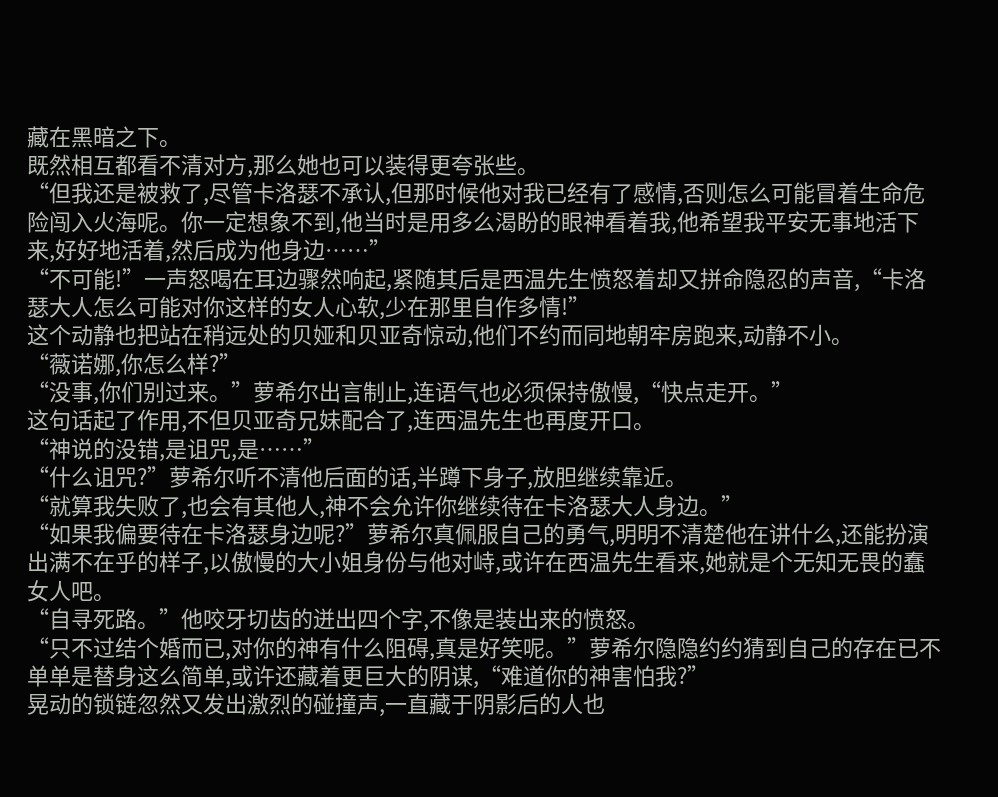藏在黑暗之下。
既然相互都看不清对方,那么她也可以装得更夸张些。
“但我还是被救了,尽管卡洛瑟不承认,但那时候他对我已经有了感情,否则怎么可能冒着生命危险闯入火海呢。你一定想象不到,他当时是用多么渴盼的眼神看着我,他希望我平安无事地活下来,好好地活着,然后成为他身边……”
“不可能!”一声怒喝在耳边骤然响起,紧随其后是西温先生愤怒着却又拼命隐忍的声音,“卡洛瑟大人怎么可能对你这样的女人心软,少在那里自作多情!”
这个动静也把站在稍远处的贝娅和贝亚奇惊动,他们不约而同地朝牢房跑来,动静不小。
“薇诺娜,你怎么样?”
“没事,你们别过来。”萝希尔出言制止,连语气也必须保持傲慢,“快点走开。”
这句话起了作用,不但贝亚奇兄妹配合了,连西温先生也再度开口。
“神说的没错,是诅咒,是……”
“什么诅咒?”萝希尔听不清他后面的话,半蹲下身子,放胆继续靠近。
“就算我失败了,也会有其他人,神不会允许你继续待在卡洛瑟大人身边。”
“如果我偏要待在卡洛瑟身边呢?”萝希尔真佩服自己的勇气,明明不清楚他在讲什么,还能扮演出满不在乎的样子,以傲慢的大小姐身份与他对峙,或许在西温先生看来,她就是个无知无畏的蠢女人吧。
“自寻死路。”他咬牙切齿的迸出四个字,不像是装出来的愤怒。
“只不过结个婚而已,对你的神有什么阻碍,真是好笑呢。”萝希尔隐隐约约猜到自己的存在已不单单是替身这么简单,或许还藏着更巨大的阴谋,“难道你的神害怕我?”
晃动的锁链忽然又发出激烈的碰撞声,一直藏于阴影后的人也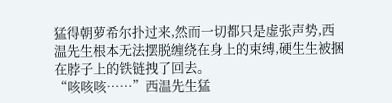猛得朝萝希尔扑过来,然而一切都只是虚张声势,西温先生根本无法摆脱缠绕在身上的束缚,硬生生被捆在脖子上的铁链拽了回去。
“咳咳咳……”西温先生猛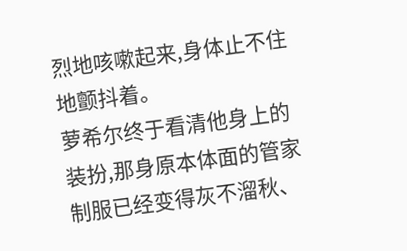烈地咳嗽起来,身体止不住地颤抖着。
萝希尔终于看清他身上的装扮,那身原本体面的管家制服已经变得灰不溜秋、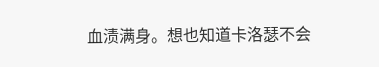血渍满身。想也知道卡洛瑟不会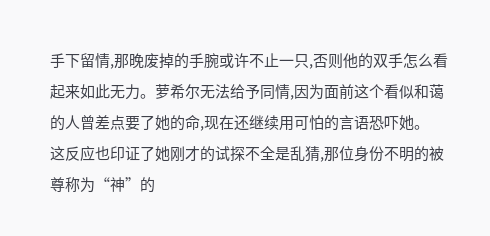手下留情,那晚废掉的手腕或许不止一只,否则他的双手怎么看起来如此无力。萝希尔无法给予同情,因为面前这个看似和蔼的人曾差点要了她的命,现在还继续用可怕的言语恐吓她。
这反应也印证了她刚才的试探不全是乱猜,那位身份不明的被尊称为“神”的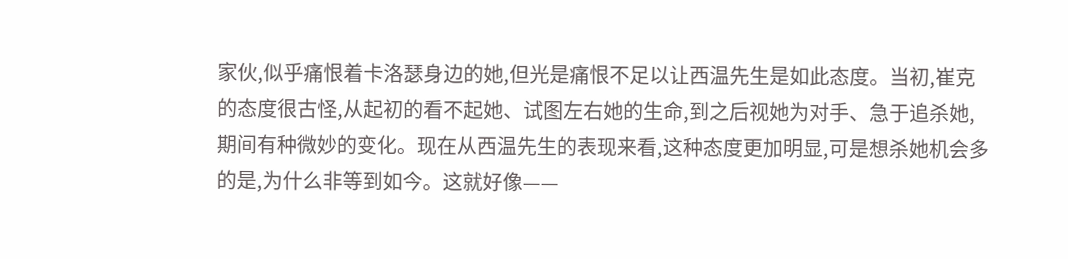家伙,似乎痛恨着卡洛瑟身边的她,但光是痛恨不足以让西温先生是如此态度。当初,崔克的态度很古怪,从起初的看不起她、试图左右她的生命,到之后视她为对手、急于追杀她,期间有种微妙的变化。现在从西温先生的表现来看,这种态度更加明显,可是想杀她机会多的是,为什么非等到如今。这就好像——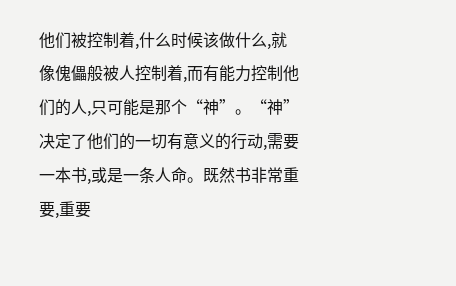他们被控制着,什么时候该做什么,就像傀儡般被人控制着,而有能力控制他们的人,只可能是那个“神”。“神”决定了他们的一切有意义的行动,需要一本书,或是一条人命。既然书非常重要,重要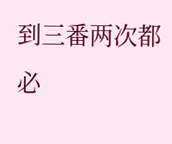到三番两次都必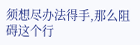须想尽办法得手,那么阻碍这个行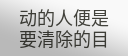动的人便是要清除的目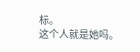标。
这个人就是她吗。